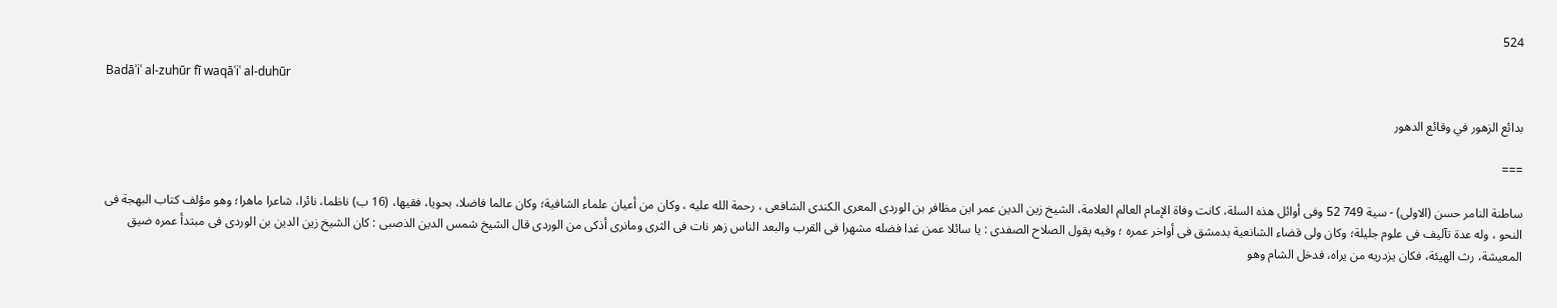524

Badāʾiʿ al-zuhūr fī waqāʿiʿ al-duhūr

بدائع الزهور في وقائع الدهور

===

ساطنة النامر حسن (الاولى) - سية 749 52 وفى أوائل هذه السلة، كانت وفاة الإمام العالم العلامة، الشيخ زين الدين عمر ابن مظافر بن الوردى المعرى الكندى الشافعى ، رحمة الله عليه ، وكان من أعيان علماء الشافية؛ وكان عالما فاضلا، بحويا، فقيها، (16 ب) ناظما، نائرا، شاعرا ماهرا؛ وهو مؤلف كتاب البهجة فى النحو ، وله عدة تآليف فى علوم جليلة؛ وكان ولى قضاء الشانعية بدمشق فى أواخر عمره ؛ وفيه يقول الصلاح الصفدى : يا سائلا عمن غدا فضله مشهرا فى القرب والبعد الناس زهر نات فى الثرى ومانرى أذكى من الوردى قال الشيخ شمس الدين الذصبى : كان الشيخ زين الدين بن الوردى فى مبتدأ عمره ضيق المعيشة، رث الهيئة، فكان يزدريه من يراه، فدخل الشام وهو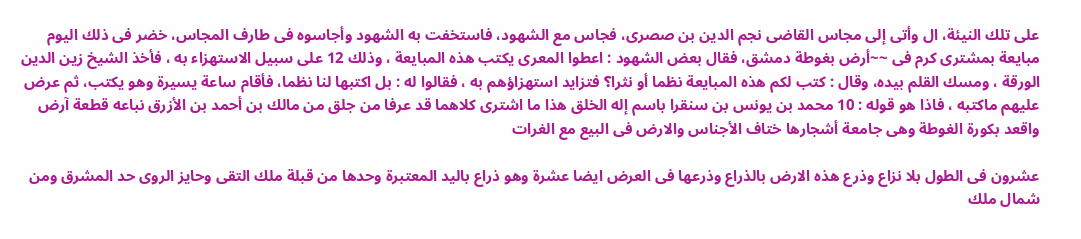على تلك النيئة، ال وأتى إلى مجاس القاضى نجم الدين بن صصرى، فجاس مع الشهود، فاستخفت به الشهود وأجاسوه فى طارف المجاس، خضر فى ذلك اليوم مبايعة بمشترى كرم فى ~~أرض بغوطة دمشق، فقال بعض الشهود : اعطوا المعرى يكتب هذه المبايعة ، وذلك 12 على سبيل الاستهزاء به ، فأخذ الشيخ زين الدين الورقة ، ومسك القلم بيده، وقال : كتب لكم هذه المبايعة نظما أو نثرا؟ فتزايد استهزاؤهم به ، فقالوا له : بل اكتبها لنا نظما، فأقام ساعة يسيرة وهو يكتب، ثم عرض عليهم ماكتبه ، فاذا هو قوله : 10 محمد بن يونس بن سنقرا باسم إله الخلق هذا ما اشترى كلاهما قد عرفا من جلق من مالك بن أحمد بن الأزرق نباعه قطعة آرض واقعد بكورة الغوطة وهى جامعة أشجارها ختاف الأجناس والارض فى البيع مع الغرات

عشرون فى الطول بلا نزاع وذرع هذه الارض بالذراع وذرعها فى العرض ايضا عشرة وهو ذراع باليد المعتبرة وحدها من قبلة ملك التقى وحايز الروى حد المشرق ومن شمال ملك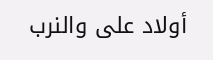أولاد على والنرب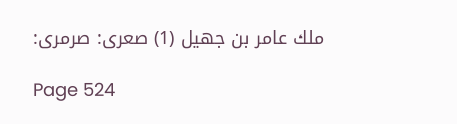ملك عامر بن جهيل (1) صعرى: صرمرى:

Page 524